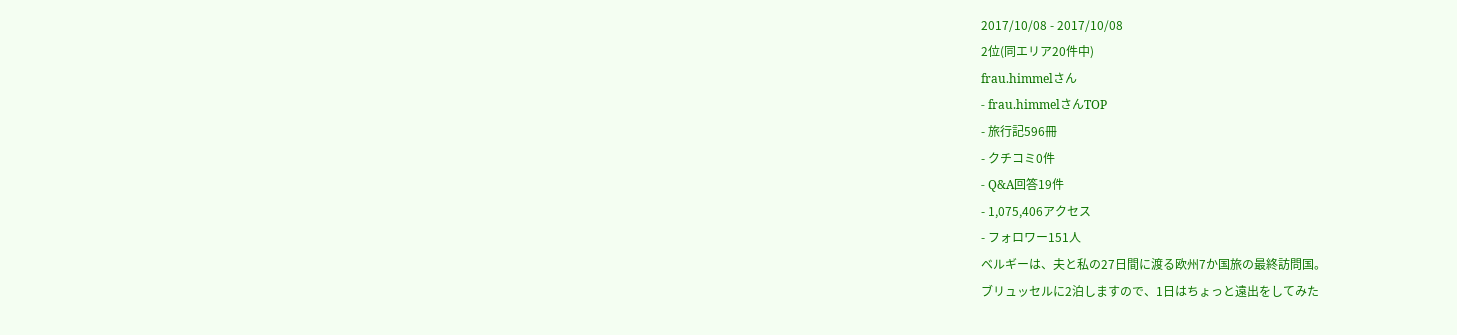2017/10/08 - 2017/10/08
2位(同エリア20件中)
frau.himmelさん
- frau.himmelさんTOP
- 旅行記596冊
- クチコミ0件
- Q&A回答19件
- 1,075,406アクセス
- フォロワー151人
ベルギーは、夫と私の27日間に渡る欧州7か国旅の最終訪問国。
ブリュッセルに2泊しますので、1日はちょっと遠出をしてみた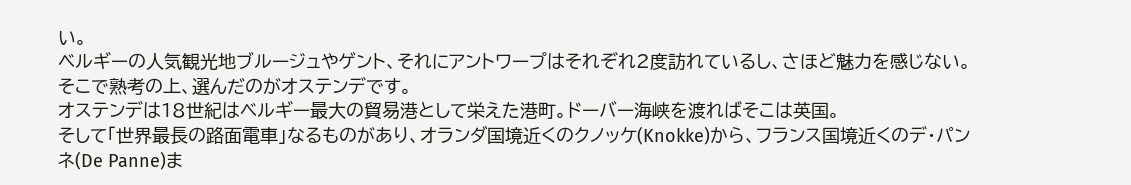い。
ベルギーの人気観光地ブルージュやゲント、それにアントワープはそれぞれ2度訪れているし、さほど魅力を感じない。
そこで熟考の上、選んだのがオステンデです。
オステンデは18世紀はベルギー最大の貿易港として栄えた港町。ドーバー海峡を渡ればそこは英国。
そして「世界最長の路面電車」なるものがあり、オランダ国境近くのクノッケ(Knokke)から、フランス国境近くのデ・パンネ(De Panne)ま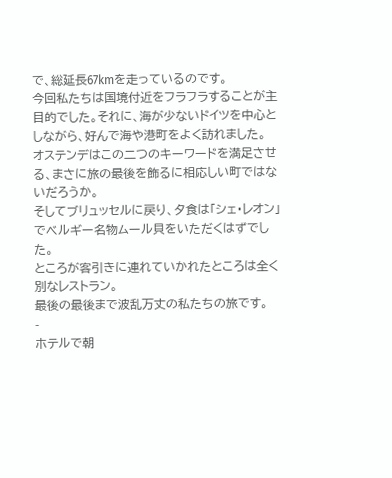で、総延長67kmを走っているのです。
今回私たちは国境付近をフラフラすることが主目的でした。それに、海が少ないドイツを中心としながら、好んで海や港町をよく訪れました。
オステンデはこの二つのキーワードを満足させる、まさに旅の最後を飾るに相応しい町ではないだろうか。
そしてブリュッセルに戻り、夕食は「シェ・レオン」でベルギー名物ムール貝をいただくはずでした。
ところが客引きに連れていかれたところは全く別なレストラン。
最後の最後まで波乱万丈の私たちの旅です。
-
ホテルで朝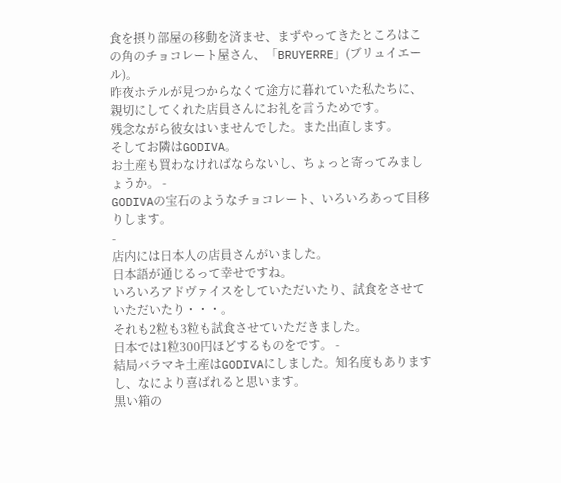食を摂り部屋の移動を済ませ、まずやってきたところはこの角のチョコレート屋さん、「BRUYERRE」(ブリュイエール)。
昨夜ホテルが見つからなくて途方に暮れていた私たちに、親切にしてくれた店員さんにお礼を言うためです。
残念ながら彼女はいませんでした。また出直します。
そしてお隣はGODIVA。
お土産も買わなければならないし、ちょっと寄ってみましょうか。 -
GODIVAの宝石のようなチョコレート、いろいろあって目移りします。
-
店内には日本人の店員さんがいました。
日本語が通じるって幸せですね。
いろいろアドヴァイスをしていただいたり、試食をさせていただいたり・・・。
それも2粒も3粒も試食させていただきました。
日本では1粒300円ほどするものをです。 -
結局バラマキ土産はGODIVAにしました。知名度もありますし、なにより喜ばれると思います。
黒い箱の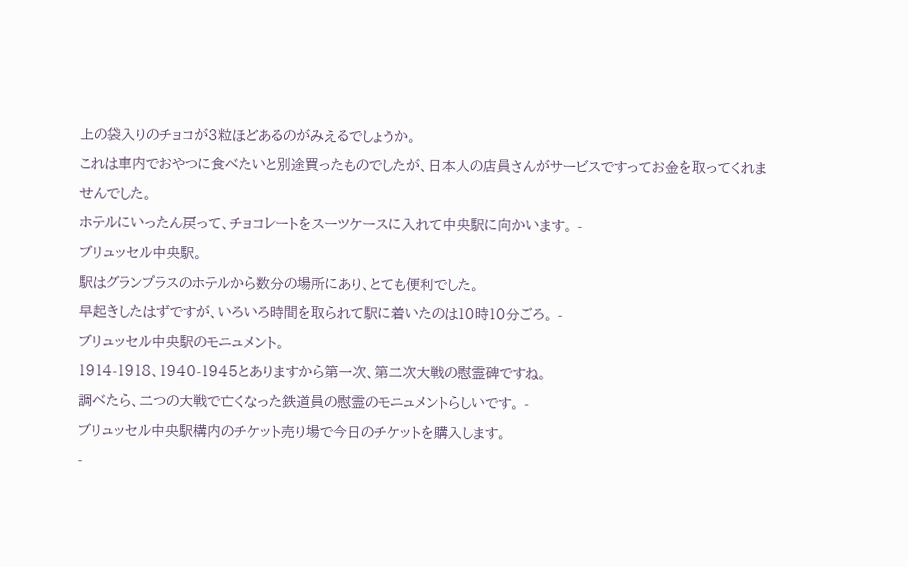上の袋入りのチョコが3粒ほどあるのがみえるでしょうか。
これは車内でおやつに食べたいと別途買ったものでしたが、日本人の店員さんがサービスですってお金を取ってくれませんでした。
ホテルにいったん戻って、チョコレートをスーツケースに入れて中央駅に向かいます。 -
ブリュッセル中央駅。
駅はグランプラスのホテルから数分の場所にあり、とても便利でした。
早起きしたはずですが、いろいろ時間を取られて駅に着いたのは10時10分ごろ。 -
ブリュッセル中央駅のモニュメント。
1914-1918、1940-1945とありますから第一次、第二次大戦の慰霊碑ですね。
調べたら、二つの大戦で亡くなった鉄道員の慰霊のモニュメントらしいです。 -
ブリュッセル中央駅構内のチケット売り場で今日のチケットを購入します。
-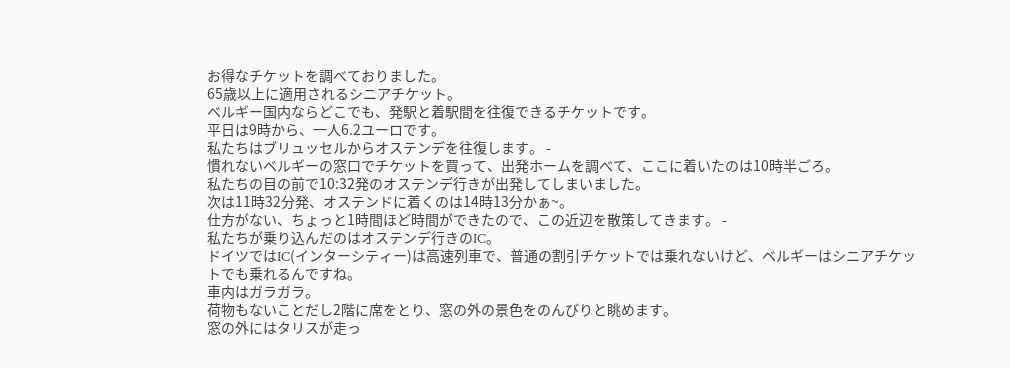お得なチケットを調べておりました。
65歳以上に適用されるシニアチケット。
ベルギー国内ならどこでも、発駅と着駅間を往復できるチケットです。
平日は9時から、一人6.2ユーロです。
私たちはブリュッセルからオステンデを往復します。 -
慣れないベルギーの窓口でチケットを買って、出発ホームを調べて、ここに着いたのは10時半ごろ。
私たちの目の前で10:32発のオステンデ行きが出発してしまいました。
次は11時32分発、オステンドに着くのは14時13分かぁ~。
仕方がない、ちょっと1時間ほど時間ができたので、この近辺を散策してきます。 -
私たちが乗り込んだのはオステンデ行きのIC。
ドイツではIC(インターシティー)は高速列車で、普通の割引チケットでは乗れないけど、ベルギーはシニアチケットでも乗れるんですね。
車内はガラガラ。
荷物もないことだし2階に席をとり、窓の外の景色をのんびりと眺めます。
窓の外にはタリスが走っ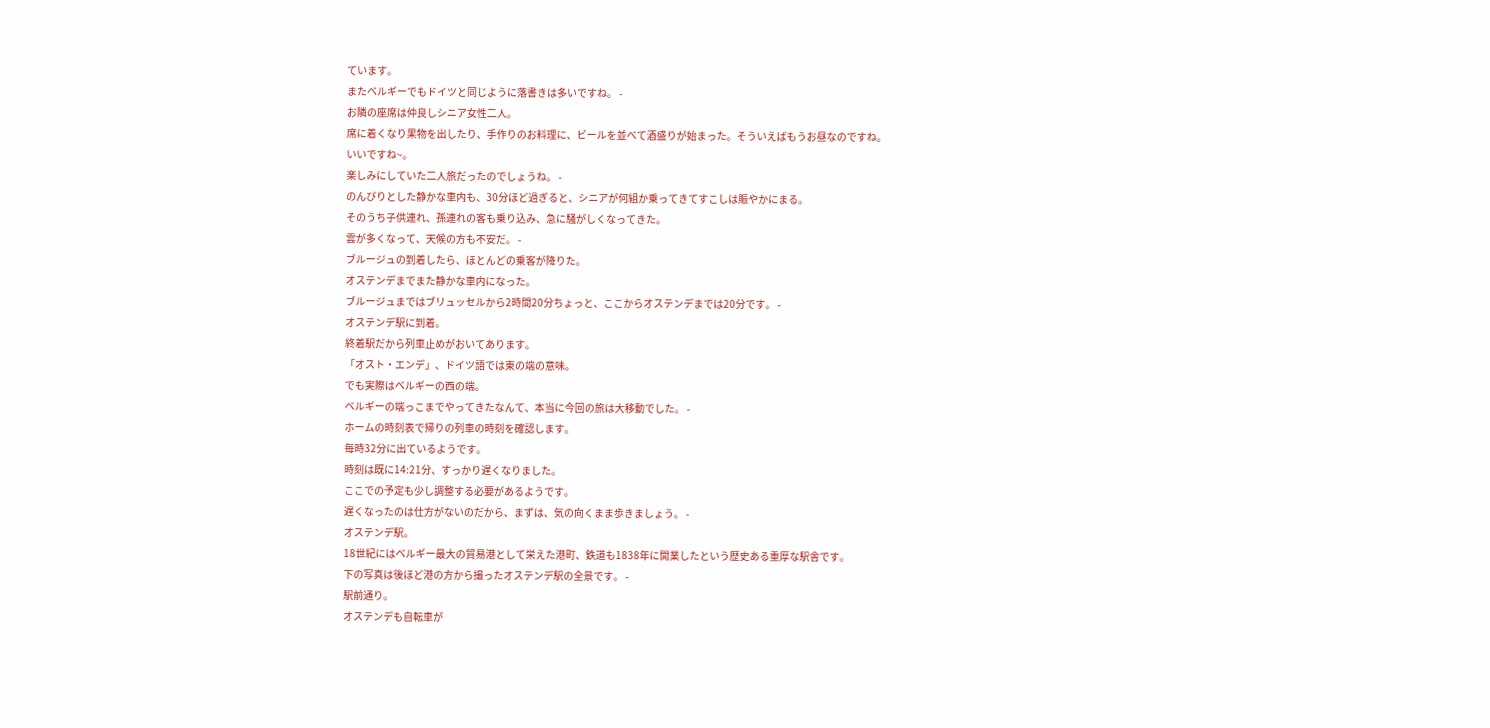ています。
またベルギーでもドイツと同じように落書きは多いですね。 -
お隣の座席は仲良しシニア女性二人。
席に着くなり果物を出したり、手作りのお料理に、ビールを並べて酒盛りが始まった。そういえばもうお昼なのですね。
いいですね~。
楽しみにしていた二人旅だったのでしょうね。 -
のんびりとした静かな車内も、30分ほど過ぎると、シニアが何組か乗ってきてすこしは賑やかにまる。
そのうち子供連れ、孫連れの客も乗り込み、急に騒がしくなってきた。
雲が多くなって、天候の方も不安だ。 -
ブルージュの到着したら、ほとんどの乗客が降りた。
オステンデまでまた静かな車内になった。
ブルージュまではブリュッセルから2時間20分ちょっと、ここからオステンデまでは20分です。 -
オステンデ駅に到着。
終着駅だから列車止めがおいてあります。
「オスト・エンデ」、ドイツ語では東の端の意味。
でも実際はベルギーの西の端。
ベルギーの端っこまでやってきたなんて、本当に今回の旅は大移動でした。 -
ホームの時刻表で帰りの列車の時刻を確認します。
毎時32分に出ているようです。
時刻は既に14:21分、すっかり遅くなりました。
ここでの予定も少し調整する必要があるようです。
遅くなったのは仕方がないのだから、まずは、気の向くまま歩きましょう。 -
オステンデ駅。
18世紀にはベルギー最大の貿易港として栄えた港町、鉄道も1838年に開業したという歴史ある重厚な駅舎です。
下の写真は後ほど港の方から撮ったオステンデ駅の全景です。 -
駅前通り。
オステンデも自転車が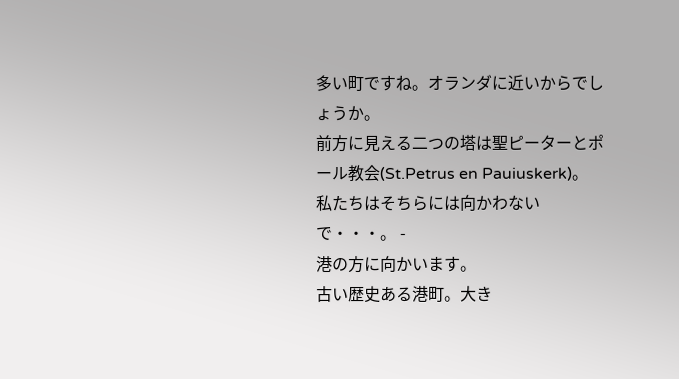多い町ですね。オランダに近いからでしょうか。
前方に見える二つの塔は聖ピーターとポール教会(St.Petrus en Pauiuskerk)。
私たちはそちらには向かわないで・・・。 -
港の方に向かいます。
古い歴史ある港町。大き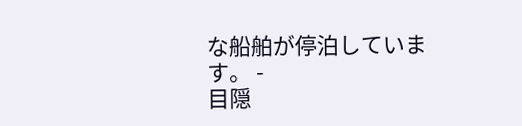な船舶が停泊しています。 -
目隠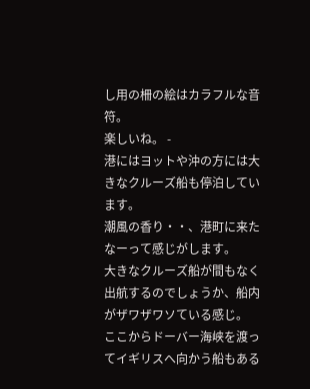し用の柵の絵はカラフルな音符。
楽しいね。 -
港にはヨットや沖の方には大きなクルーズ船も停泊しています。
潮風の香り・・、港町に来たなーって感じがします。
大きなクルーズ船が間もなく出航するのでしょうか、船内がザワザワソている感じ。
ここからドーバー海峡を渡ってイギリスへ向かう船もある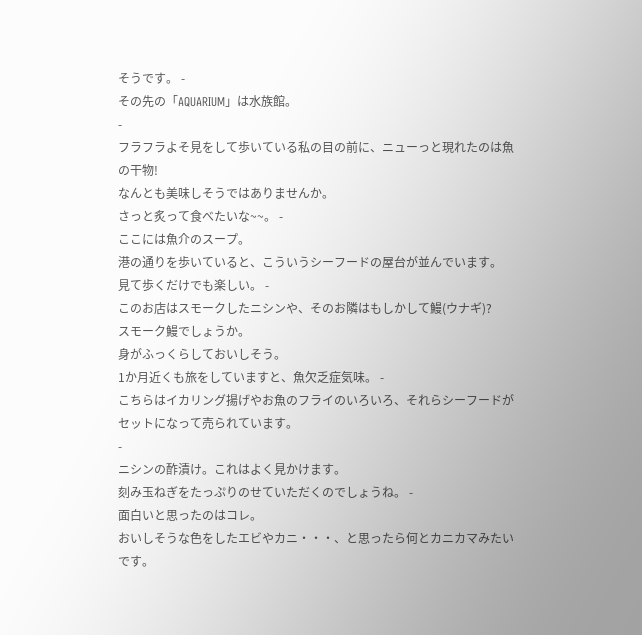そうです。 -
その先の「AQUARIUM」は水族館。
-
フラフラよそ見をして歩いている私の目の前に、ニューっと現れたのは魚の干物!
なんとも美味しそうではありませんか。
さっと炙って食べたいな~~。 -
ここには魚介のスープ。
港の通りを歩いていると、こういうシーフードの屋台が並んでいます。
見て歩くだけでも楽しい。 -
このお店はスモークしたニシンや、そのお隣はもしかして鰻(ウナギ)?
スモーク鰻でしょうか。
身がふっくらしておいしそう。
1か月近くも旅をしていますと、魚欠乏症気味。 -
こちらはイカリング揚げやお魚のフライのいろいろ、それらシーフードがセットになって売られています。
-
ニシンの酢漬け。これはよく見かけます。
刻み玉ねぎをたっぷりのせていただくのでしょうね。 -
面白いと思ったのはコレ。
おいしそうな色をしたエビやカニ・・・、と思ったら何とカニカマみたいです。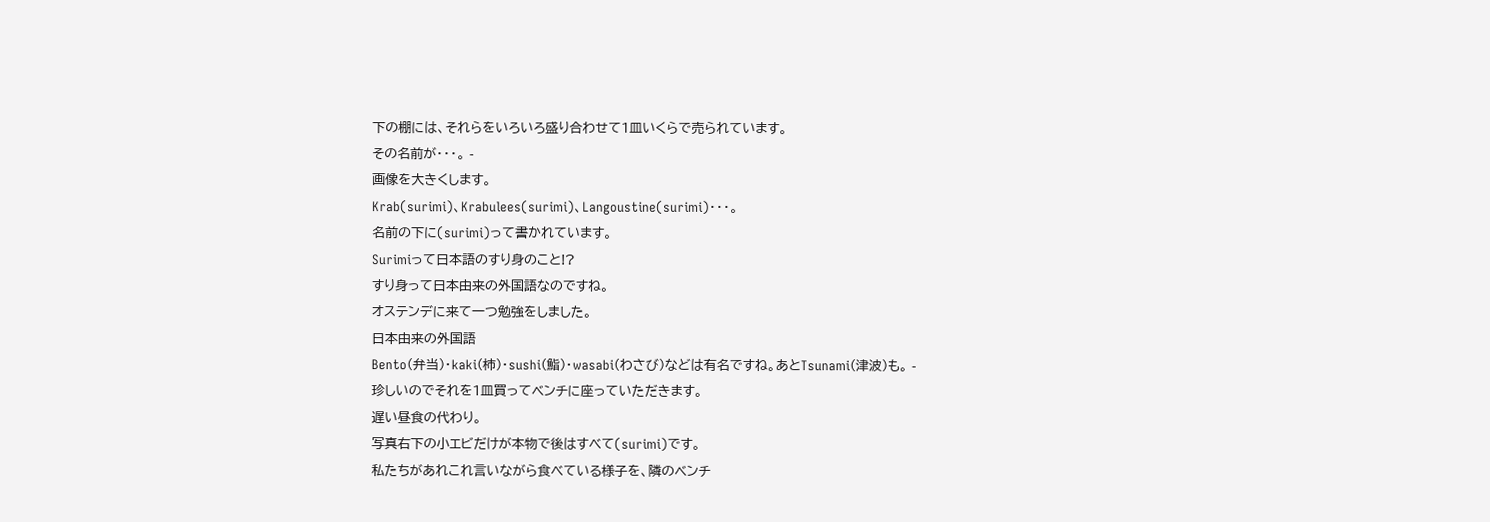下の棚には、それらをいろいろ盛り合わせて1皿いくらで売られています。
その名前が・・・。 -
画像を大きくします。
Krab(surimi)、Krabulees(surimi)、Langoustine(surimi)・・・。
名前の下に(surimi)って書かれています。
Surimiって日本語のすり身のこと!?
すり身って日本由来の外国語なのですね。
オステンデに来て一つ勉強をしました。
日本由来の外国語
Bento(弁当)・kaki(柿)・sushi(鮨)・wasabi(わさび)などは有名ですね。あとTsunami(津波)も。 -
珍しいのでそれを1皿買ってベンチに座っていただきます。
遅い昼食の代わり。
写真右下の小エビだけが本物で後はすべて(surimi)です。
私たちがあれこれ言いながら食べている様子を、隣のベンチ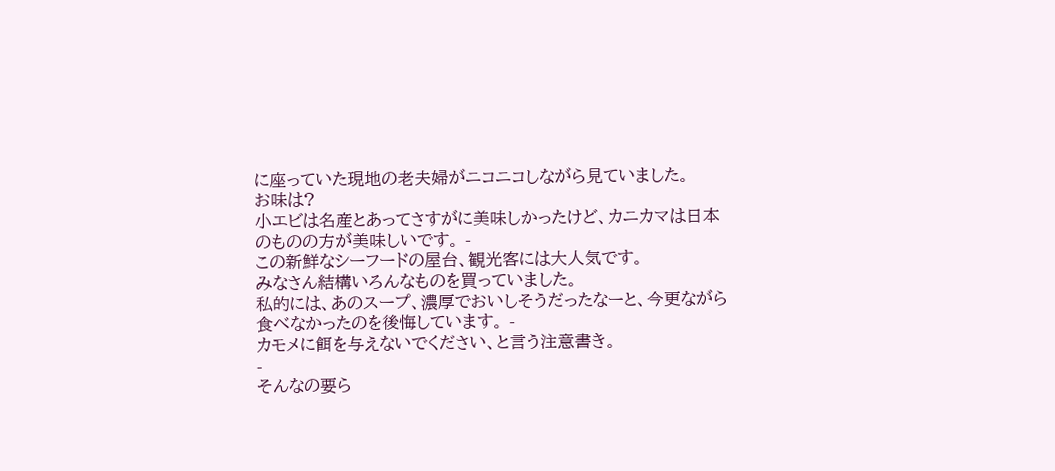に座っていた現地の老夫婦がニコニコしながら見ていました。
お味は?
小エビは名産とあってさすがに美味しかったけど、カニカマは日本のものの方が美味しいです。 -
この新鮮なシーフードの屋台、観光客には大人気です。
みなさん結構いろんなものを買っていました。
私的には、あのスープ、濃厚でおいしそうだったなーと、今更ながら食べなかったのを後悔しています。 -
カモメに餌を与えないでください、と言う注意書き。
-
そんなの要ら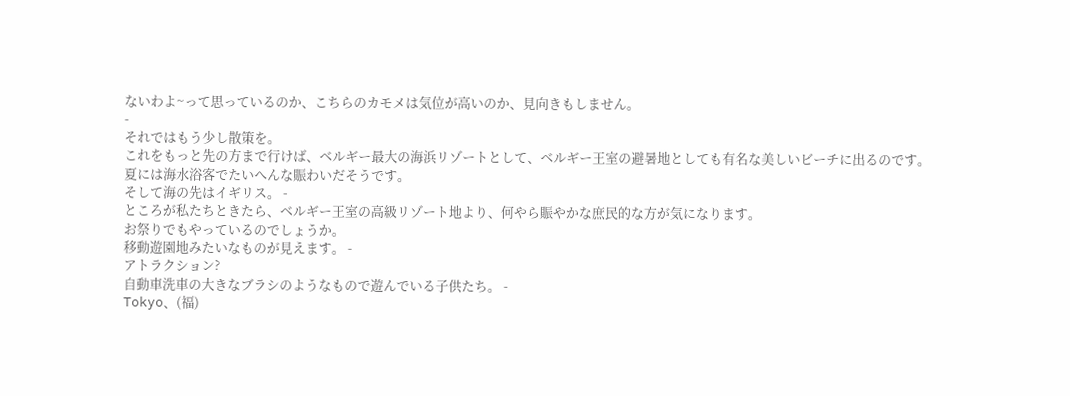ないわよ~って思っているのか、こちらのカモメは気位が高いのか、見向きもしません。
-
それではもう少し散策を。
これをもっと先の方まで行けば、ベルギー最大の海浜リゾートとして、ベルギー王室の避暑地としても有名な美しいビーチに出るのです。
夏には海水浴客でたいへんな賑わいだそうです。
そして海の先はイギリス。 -
ところが私たちときたら、ベルギー王室の高級リゾート地より、何やら賑やかな庶民的な方が気になります。
お祭りでもやっているのでしょうか。
移動遊園地みたいなものが見えます。 -
アトラクション?
自動車洗車の大きなブラシのようなもので遊んでいる子供たち。 -
Tokyo、(福)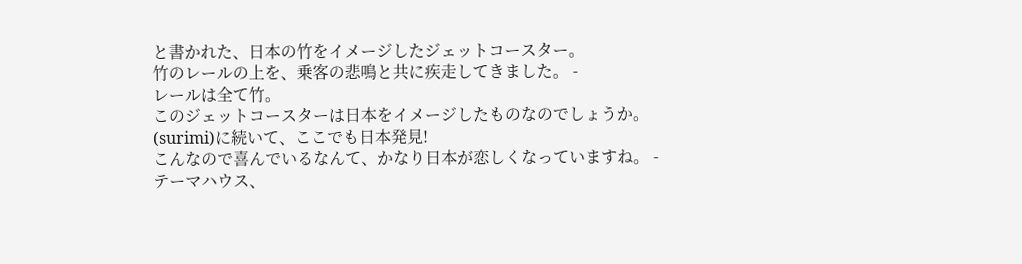と書かれた、日本の竹をイメージしたジェットコースター。
竹のレールの上を、乗客の悲鳴と共に疾走してきました。 -
レールは全て竹。
このジェットコースターは日本をイメージしたものなのでしょうか。
(surimi)に続いて、ここでも日本発見!
こんなので喜んでいるなんて、かなり日本が恋しくなっていますね。 -
テーマハウス、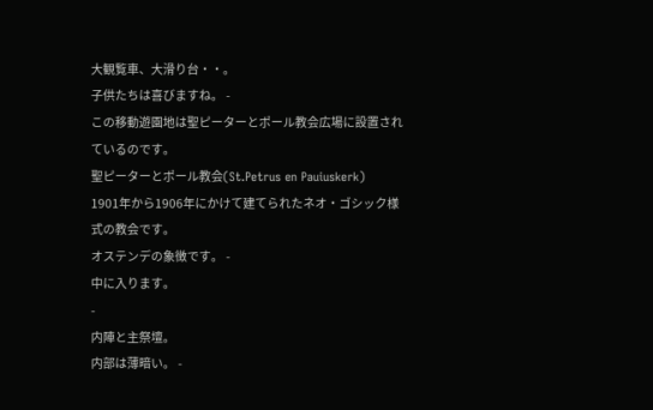大観覧車、大滑り台・・。
子供たちは喜びますね。 -
この移動遊園地は聖ピーターとポール教会広場に設置されているのです。
聖ピーターとポール教会(St.Petrus en Pauiuskerk)
1901年から1906年にかけて建てられたネオ・ゴシック様式の教会です。
オステンデの象徴です。 -
中に入ります。
-
内陣と主祭壇。
内部は薄暗い。 -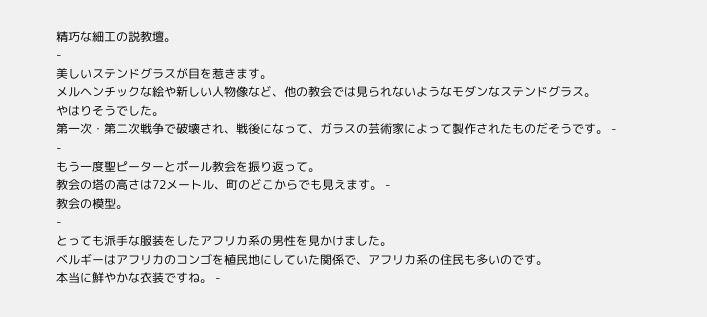精巧な細工の説教壇。
-
美しいステンドグラスが目を惹きます。
メルヘンチックな絵や新しい人物像など、他の教会では見られないようなモダンなステンドグラス。
やはりそうでした。
第一次・第二次戦争で破壊され、戦後になって、ガラスの芸術家によって製作されたものだそうです。 -
-
もう一度聖ピーターとポール教会を振り返って。
教会の塔の高さは72メートル、町のどこからでも見えます。 -
教会の模型。
-
とっても派手な服装をしたアフリカ系の男性を見かけました。
ベルギーはアフリカのコンゴを植民地にしていた関係で、アフリカ系の住民も多いのです。
本当に鮮やかな衣装ですね。 -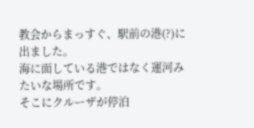教会からまっすぐ、駅前の港(?)に出ました。
海に面している港ではなく運河みたいな場所です。
そこにクルーザが停泊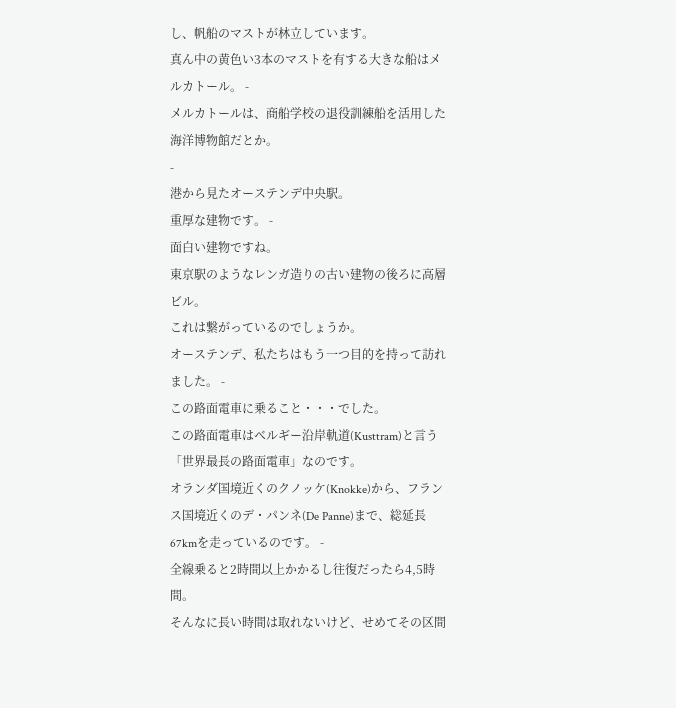し、帆船のマストが林立しています。
真ん中の黄色い3本のマストを有する大きな船はメルカトール。 -
メルカトールは、商船学校の退役訓練船を活用した海洋博物館だとか。
-
港から見たオーステンデ中央駅。
重厚な建物です。 -
面白い建物ですね。
東京駅のようなレンガ造りの古い建物の後ろに高層ビル。
これは繋がっているのでしょうか。
オーステンデ、私たちはもう一つ目的を持って訪れました。 -
この路面電車に乗ること・・・でした。
この路面電車はベルギー沿岸軌道(Kusttram)と言う「世界最長の路面電車」なのです。
オランダ国境近くのクノッケ(Knokke)から、フランス国境近くのデ・パンネ(De Panne)まで、総延長67kmを走っているのです。 -
全線乗ると2時間以上かかるし往復だったら4,5時間。
そんなに長い時間は取れないけど、せめてその区間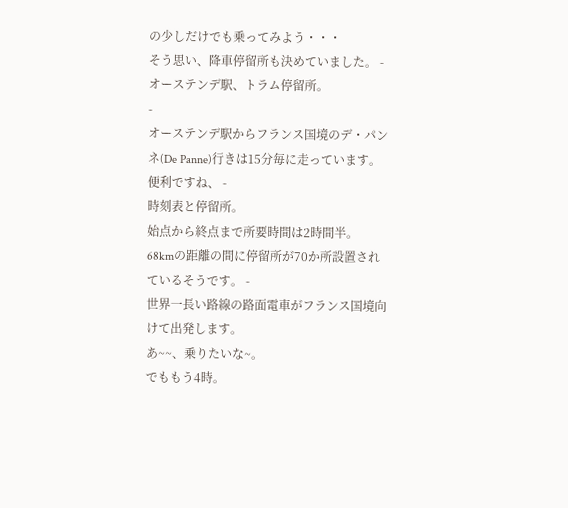の少しだけでも乗ってみよう・・・
そう思い、降車停留所も決めていました。 -
オーステンデ駅、トラム停留所。
-
オーステンデ駅からフランス国境のデ・パンネ(De Panne)行きは15分毎に走っています。
便利ですね、 -
時刻表と停留所。
始点から終点まで所要時間は2時間半。
68kmの距離の間に停留所が70か所設置されているそうです。 -
世界一長い路線の路面電車がフランス国境向けて出発します。
あ~~、乗りたいな~。
でももう4時。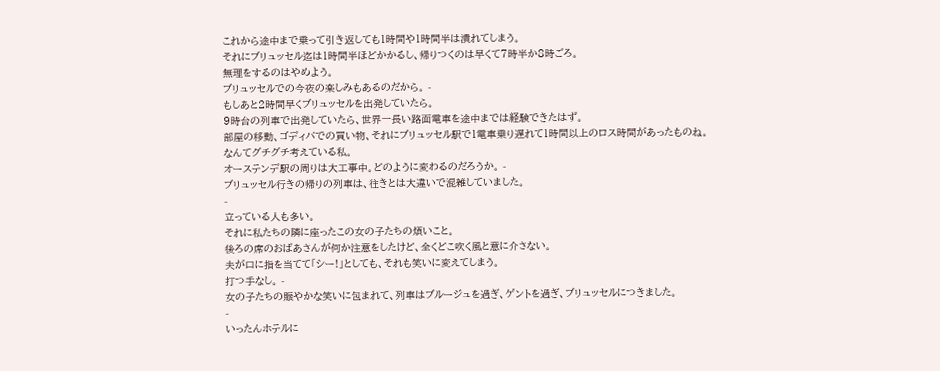これから途中まで乗って引き返しても1時間や1時間半は潰れてしまう。
それにブリュッセル迄は1時間半ほどかかるし、帰りつくのは早くて7時半か8時ごろ。
無理をするのはやめよう。
ブリュッセルでの今夜の楽しみもあるのだから。 -
もしあと2時間早くブリュッセルを出発していたら。
9時台の列車で出発していたら、世界一長い路面電車を途中までは経験できたはず。
部屋の移動、ゴディバでの買い物、それにブリュッセル駅で1電車乗り遅れて1時間以上のロス時間があったものね。
なんてグチグチ考えている私。
オーステンデ駅の周りは大工事中。どのように変わるのだろうか。 -
ブリュッセル行きの帰りの列車は、往きとは大違いで混雑していました。
-
立っている人も多い。
それに私たちの隣に座ったこの女の子たちの煩いこと。
後ろの席のおばあさんが何か注意をしたけど、全くどこ吹く風と意に介さない。
夫が口に指を当てて「シー!」としても、それも笑いに変えてしまう。
打つ手なし。 -
女の子たちの賑やかな笑いに包まれて、列車はブルージュを過ぎ、ゲントを過ぎ、ブリュッセルにつきました。
-
いったんホテルに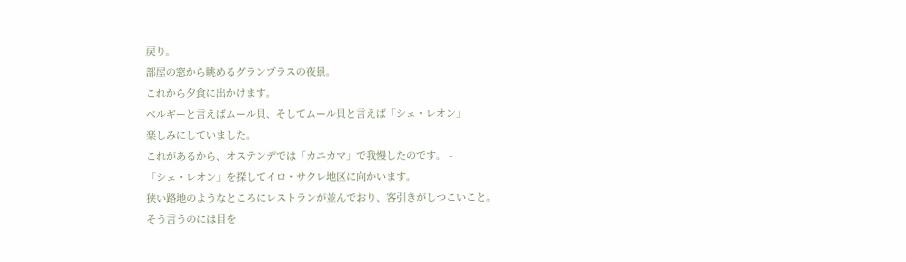戻り。
部屋の窓から眺めるグランプラスの夜景。
これから夕食に出かけます。
ベルギーと言えばムール貝、そしてムール貝と言えば「シェ・レオン」
楽しみにしていました。
これがあるから、オステンデでは「カニカマ」で我慢したのです。 -
「シェ・レオン」を探してイロ・サクレ地区に向かいます。
狭い路地のようなところにレストランが並んでおり、客引きがしつこいこと。
そう言うのには目を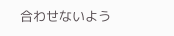合わせないよう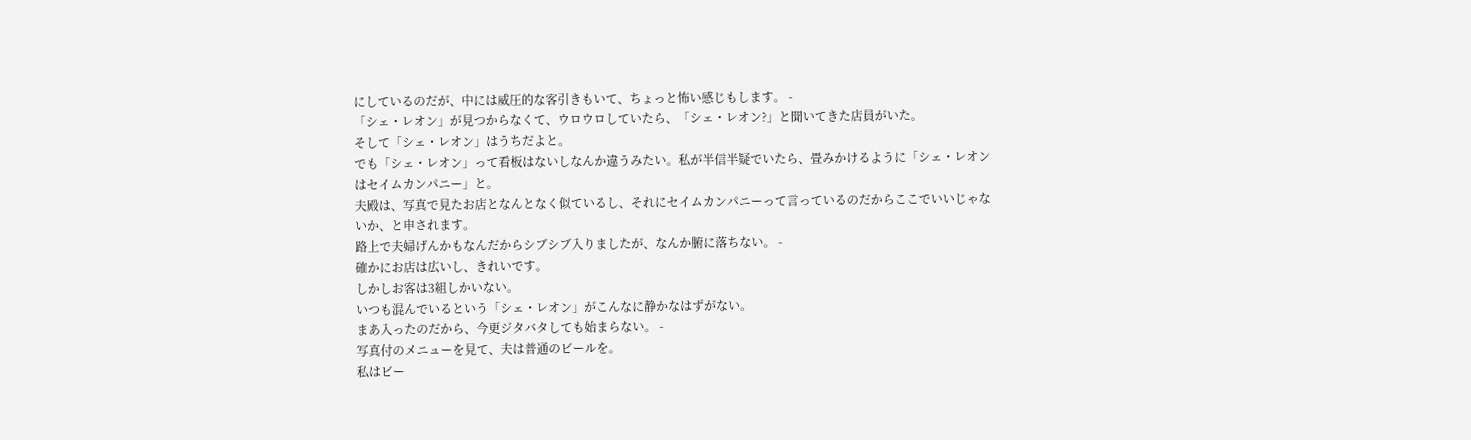にしているのだが、中には威圧的な客引きもいて、ちょっと怖い感じもします。 -
「シェ・レオン」が見つからなくて、ウロウロしていたら、「シェ・レオン?」と聞いてきた店員がいた。
そして「シェ・レオン」はうちだよと。
でも「シェ・レオン」って看板はないしなんか違うみたい。私が半信半疑でいたら、畳みかけるように「シェ・レオンはセイムカンパニー」と。
夫殿は、写真で見たお店となんとなく似ているし、それにセイムカンパニーって言っているのだからここでいいじゃないか、と申されます。
路上で夫婦げんかもなんだからシブシブ入りましたが、なんか腑に落ちない。 -
確かにお店は広いし、きれいです。
しかしお客は3組しかいない。
いつも混んでいるという「シェ・レオン」がこんなに静かなはずがない。
まあ入ったのだから、今更ジタバタしても始まらない。 -
写真付のメニューを見て、夫は普通のビールを。
私はビー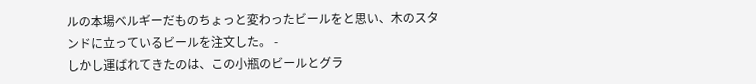ルの本場ベルギーだものちょっと変わったビールをと思い、木のスタンドに立っているビールを注文した。 -
しかし運ばれてきたのは、この小瓶のビールとグラ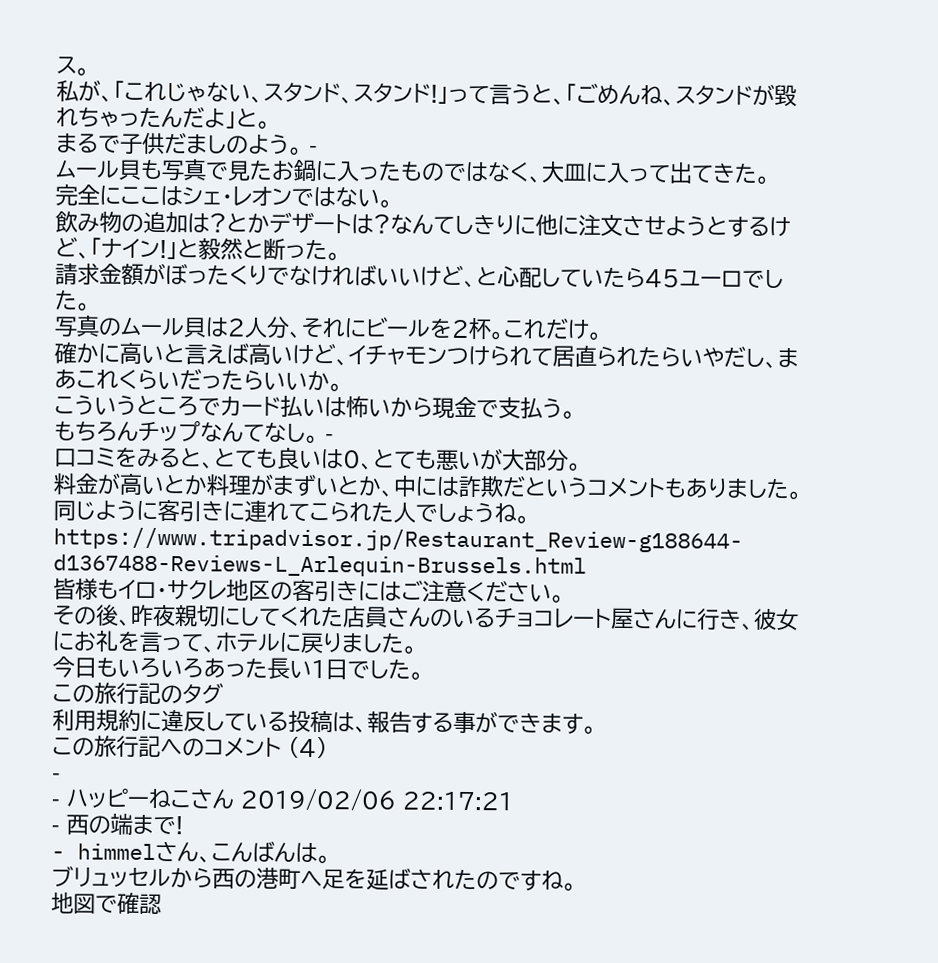ス。
私が、「これじゃない、スタンド、スタンド!」って言うと、「ごめんね、スタンドが毀れちゃったんだよ」と。
まるで子供だましのよう。 -
ムール貝も写真で見たお鍋に入ったものではなく、大皿に入って出てきた。
完全にここはシェ・レオンではない。
飲み物の追加は?とかデザートは?なんてしきりに他に注文させようとするけど、「ナイン!」と毅然と断った。
請求金額がぼったくりでなければいいけど、と心配していたら45ユーロでした。
写真のムール貝は2人分、それにビールを2杯。これだけ。
確かに高いと言えば高いけど、イチャモンつけられて居直られたらいやだし、まあこれくらいだったらいいか。
こういうところでカード払いは怖いから現金で支払う。
もちろんチップなんてなし。 -
口コミをみると、とても良いは0、とても悪いが大部分。
料金が高いとか料理がまずいとか、中には詐欺だというコメントもありました。同じように客引きに連れてこられた人でしょうね。
https://www.tripadvisor.jp/Restaurant_Review-g188644-d1367488-Reviews-L_Arlequin-Brussels.html
皆様もイロ・サクレ地区の客引きにはご注意ください。
その後、昨夜親切にしてくれた店員さんのいるチョコレート屋さんに行き、彼女にお礼を言って、ホテルに戻りました。
今日もいろいろあった長い1日でした。
この旅行記のタグ
利用規約に違反している投稿は、報告する事ができます。
この旅行記へのコメント (4)
-
- ハッピーねこさん 2019/02/06 22:17:21
- 西の端まで!
- himmelさん、こんばんは。
ブリュッセルから西の港町へ足を延ばされたのですね。
地図で確認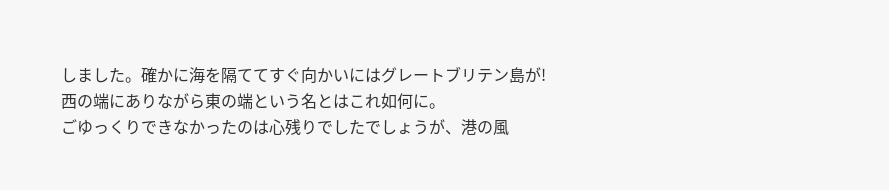しました。確かに海を隔ててすぐ向かいにはグレートブリテン島が!
西の端にありながら東の端という名とはこれ如何に。
ごゆっくりできなかったのは心残りでしたでしょうが、港の風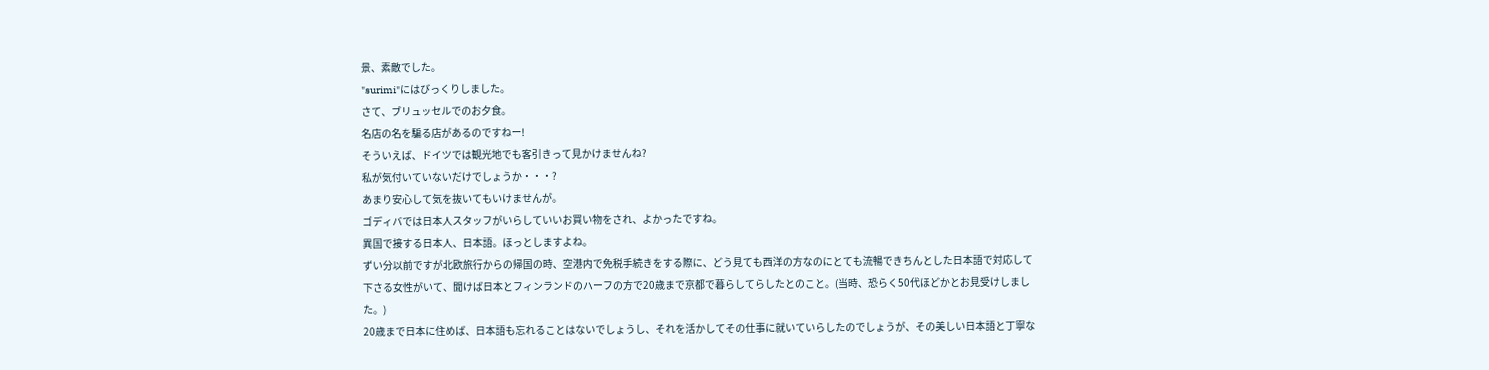景、素敵でした。
"surimi"にはびっくりしました。
さて、ブリュッセルでのお夕食。
名店の名を騙る店があるのですねー!
そういえば、ドイツでは観光地でも客引きって見かけませんね?
私が気付いていないだけでしょうか・・・?
あまり安心して気を抜いてもいけませんが。
ゴディバでは日本人スタッフがいらしていいお買い物をされ、よかったですね。
異国で接する日本人、日本語。ほっとしますよね。
ずい分以前ですが北欧旅行からの帰国の時、空港内で免税手続きをする際に、どう見ても西洋の方なのにとても流暢できちんとした日本語で対応して下さる女性がいて、聞けば日本とフィンランドのハーフの方で20歳まで京都で暮らしてらしたとのこと。(当時、恐らく50代ほどかとお見受けしました。)
20歳まで日本に住めば、日本語も忘れることはないでしょうし、それを活かしてその仕事に就いていらしたのでしょうが、その美しい日本語と丁寧な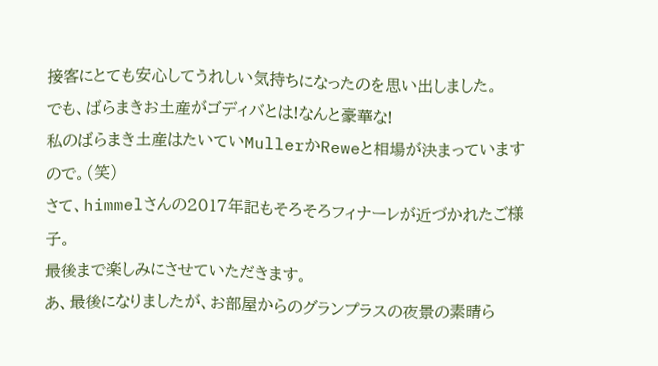接客にとても安心してうれしい気持ちになったのを思い出しました。
でも、ばらまきお土産がゴディバとは!なんと豪華な!
私のばらまき土産はたいていMullerかReweと相場が決まっていますので。(笑)
さて、himmelさんの2017年記もそろそろフィナーレが近づかれたご様子。
最後まで楽しみにさせていただきます。
あ、最後になりましたが、お部屋からのグランプラスの夜景の素晴ら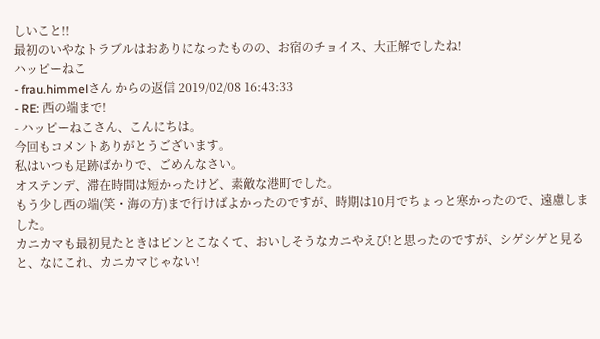しいこと!!
最初のいやなトラブルはおありになったものの、お宿のチョイス、大正解でしたね!
ハッピーねこ
- frau.himmelさん からの返信 2019/02/08 16:43:33
- RE: 西の端まで!
- ハッピーねこさん、こんにちは。
今回もコメントありがとうございます。
私はいつも足跡ばかりで、ごめんなさい。
オステンデ、滞在時間は短かったけど、素敵な港町でした。
もう少し西の端(笑・海の方)まで行けばよかったのですが、時期は10月でちょっと寒かったので、遠慮しました。
カニカマも最初見たときはピンとこなくて、おいしそうなカニやえび!と思ったのですが、シゲシゲと見ると、なにこれ、カニカマじゃない!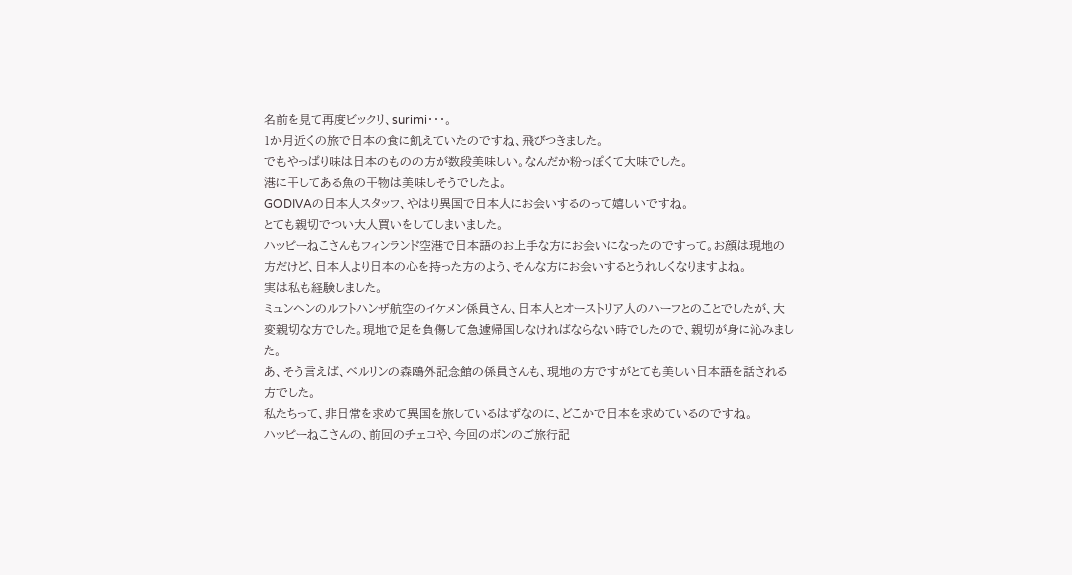名前を見て再度ビックリ、surimi・・・。
1か月近くの旅で日本の食に飢えていたのですね、飛びつきました。
でもやっぱり味は日本のものの方が数段美味しい。なんだか粉っぽくて大味でした。
港に干してある魚の干物は美味しそうでしたよ。
GODIVAの日本人スタッフ、やはり異国で日本人にお会いするのって嬉しいですね。
とても親切でつい大人買いをしてしまいました。
ハッピーねこさんもフィンランド空港で日本語のお上手な方にお会いになったのですって。お顔は現地の方だけど、日本人より日本の心を持った方のよう、そんな方にお会いするとうれしくなりますよね。
実は私も経験しました。
ミュンヘンのルフトハンザ航空のイケメン係員さん、日本人とオーストリア人のハーフとのことでしたが、大変親切な方でした。現地で足を負傷して急遽帰国しなければならない時でしたので、親切が身に沁みました。
あ、そう言えば、ベルリンの森鴎外記念館の係員さんも、現地の方ですがとても美しい日本語を話される方でした。
私たちって、非日常を求めて異国を旅しているはずなのに、どこかで日本を求めているのですね。
ハッピーねこさんの、前回のチェコや、今回のボンのご旅行記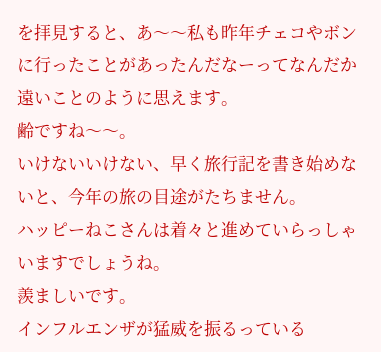を拝見すると、あ〜〜私も昨年チェコやボンに行ったことがあったんだなーってなんだか遠いことのように思えます。
齢ですね〜〜。
いけないいけない、早く旅行記を書き始めないと、今年の旅の目途がたちません。
ハッピーねこさんは着々と進めていらっしゃいますでしょうね。
羨ましいです。
インフルエンザが猛威を振るっている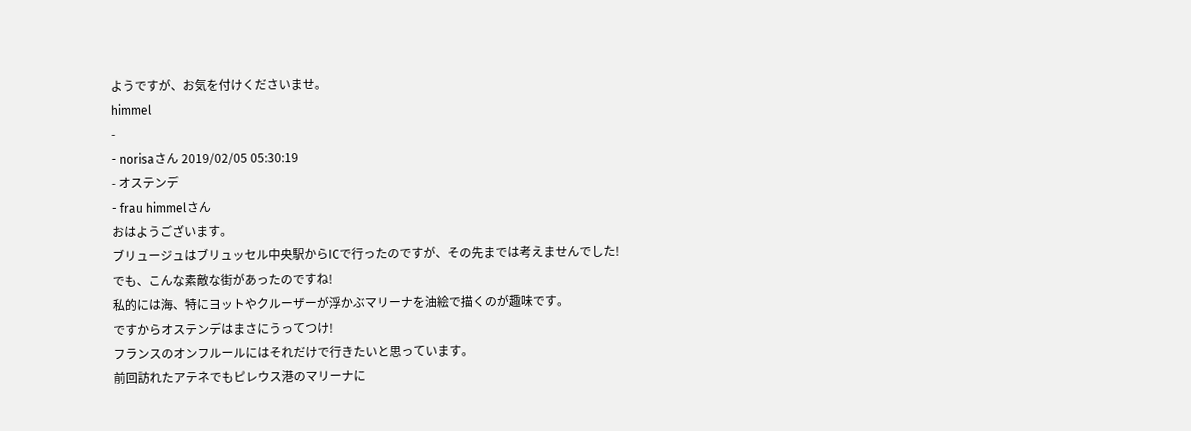ようですが、お気を付けくださいませ。
himmel
-
- norisaさん 2019/02/05 05:30:19
- オステンデ
- frau himmelさん
おはようございます。
ブリュージュはブリュッセル中央駅からICで行ったのですが、その先までは考えませんでした!
でも、こんな素敵な街があったのですね!
私的には海、特にヨットやクルーザーが浮かぶマリーナを油絵で描くのが趣味です。
ですからオステンデはまさにうってつけ!
フランスのオンフルールにはそれだけで行きたいと思っています。
前回訪れたアテネでもピレウス港のマリーナに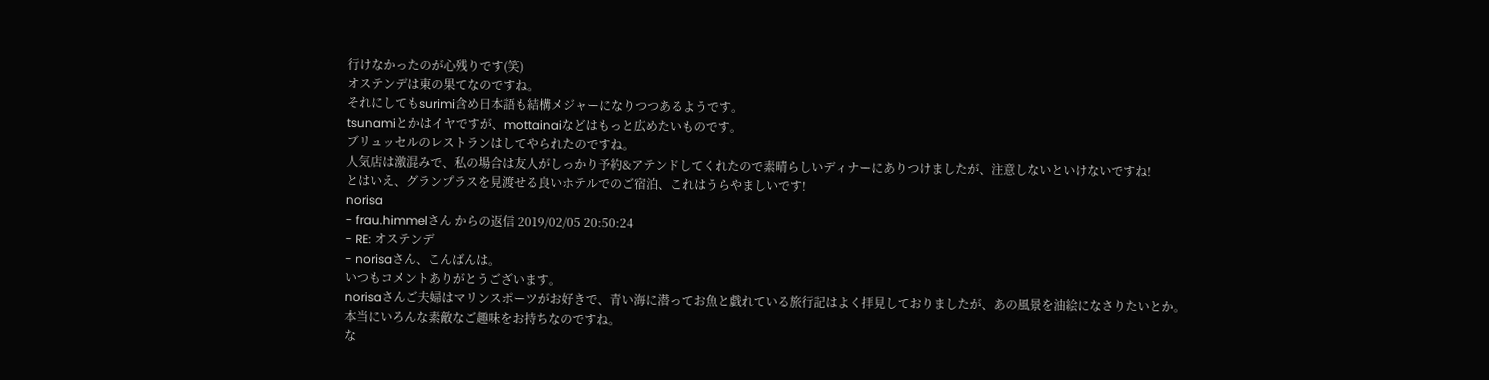行けなかったのが心残りです(笑)
オステンデは東の果てなのですね。
それにしてもsurimi含め日本語も結構メジャーになりつつあるようです。
tsunamiとかはイヤですが、mottainaiなどはもっと広めたいものです。
ブリュッセルのレストランはしてやられたのですね。
人気店は激混みで、私の場合は友人がしっかり予約&アテンドしてくれたので素晴らしいディナーにありつけましたが、注意しないといけないですね!
とはいえ、グランプラスを見渡せる良いホテルでのご宿泊、これはうらやましいです!
norisa
- frau.himmelさん からの返信 2019/02/05 20:50:24
- RE: オステンデ
- norisaさん、こんばんは。
いつもコメントありがとうございます。
norisaさんご夫婦はマリンスポーツがお好きで、青い海に潜ってお魚と戯れている旅行記はよく拝見しておりましたが、あの風景を油絵になさりたいとか。
本当にいろんな素敵なご趣味をお持ちなのですね。
な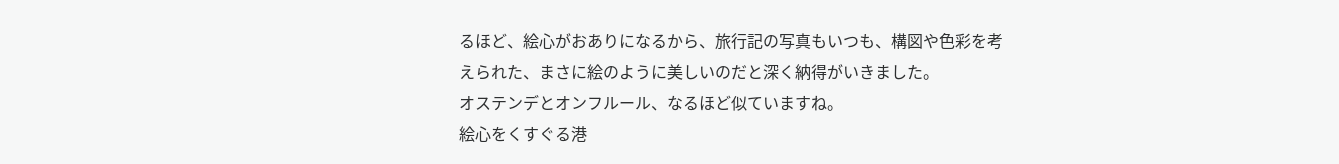るほど、絵心がおありになるから、旅行記の写真もいつも、構図や色彩を考えられた、まさに絵のように美しいのだと深く納得がいきました。
オステンデとオンフルール、なるほど似ていますね。
絵心をくすぐる港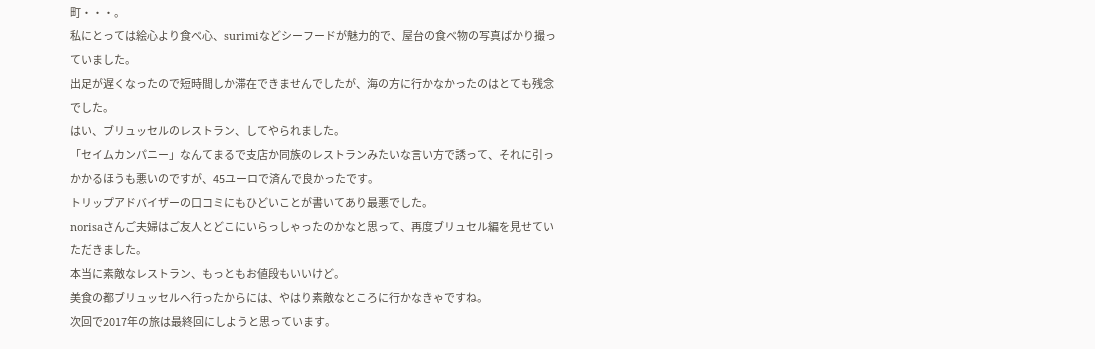町・・・。
私にとっては絵心より食べ心、surimiなどシーフードが魅力的で、屋台の食べ物の写真ばかり撮っていました。
出足が遅くなったので短時間しか滞在できませんでしたが、海の方に行かなかったのはとても残念でした。
はい、ブリュッセルのレストラン、してやられました。
「セイムカンパニー」なんてまるで支店か同族のレストランみたいな言い方で誘って、それに引っかかるほうも悪いのですが、45ユーロで済んで良かったです。
トリップアドバイザーの口コミにもひどいことが書いてあり最悪でした。
norisaさんご夫婦はご友人とどこにいらっしゃったのかなと思って、再度ブリュセル編を見せていただきました。
本当に素敵なレストラン、もっともお値段もいいけど。
美食の都ブリュッセルへ行ったからには、やはり素敵なところに行かなきゃですね。
次回で2017年の旅は最終回にしようと思っています。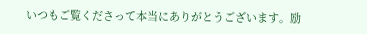いつもご覧くださって本当にありがとうございます。励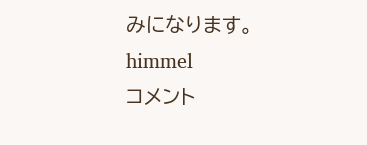みになります。
himmel
コメント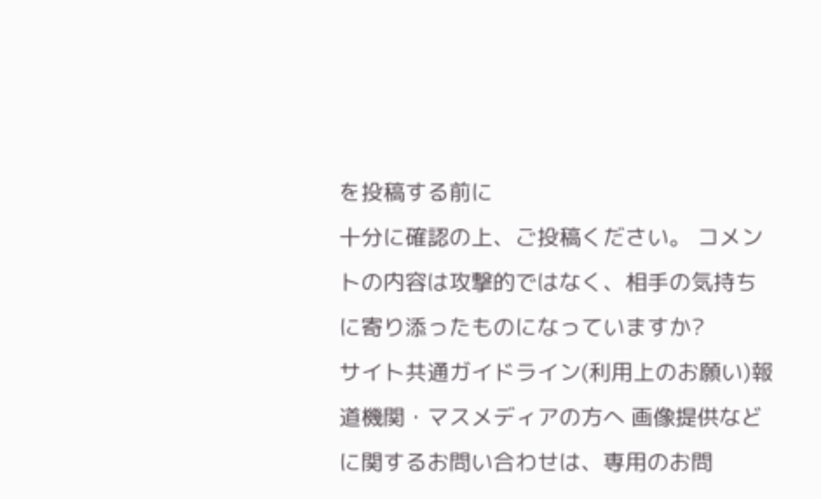を投稿する前に
十分に確認の上、ご投稿ください。 コメントの内容は攻撃的ではなく、相手の気持ちに寄り添ったものになっていますか?
サイト共通ガイドライン(利用上のお願い)報道機関・マスメディアの方へ 画像提供などに関するお問い合わせは、専用のお問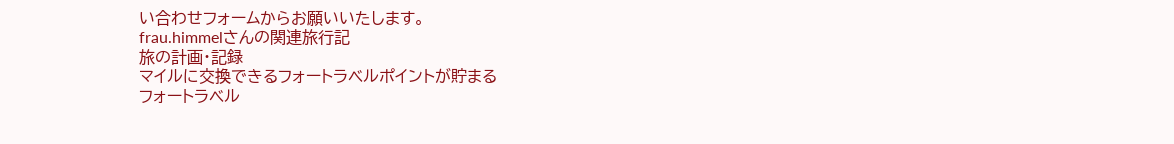い合わせフォームからお願いいたします。
frau.himmelさんの関連旅行記
旅の計画・記録
マイルに交換できるフォートラベルポイントが貯まる
フォートラベル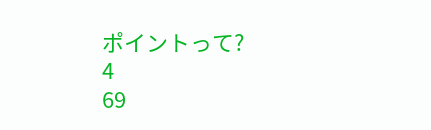ポイントって?
4
69